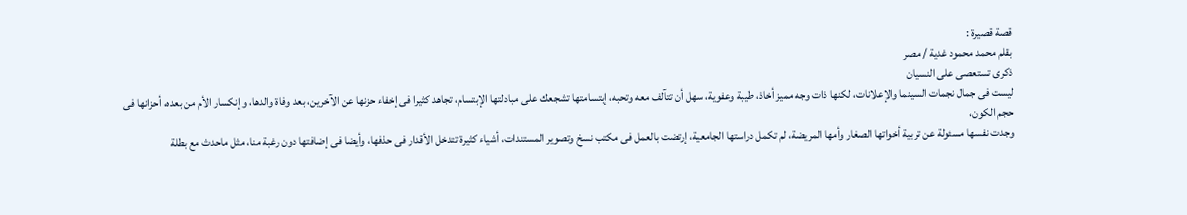قصة قصيرة :
بقلم محمد محمود غدية / مصر
ذكرى تستعصى على النسيان
ليست فى جمال نجمات السينما والإعلانات، لكنها ذات وجه مميز أخاذ، طيبة وعفوية، سهل أن تتآلف معه وتحبه، إبتسامتها تشجعك على مبادلتها الإبتسام، تجاهد كثيرا فى إخفاء حزنها عن الآخرين، بعد وفاة والدها، وإنكسار الأم من بعده، أحزانها فى حجم الكون،
وجدت نفسها مسئولة عن تربية أخواتها الصغار وأمها المريضة، لم تكمل دراستها الجامعية، إرتضت بالعمل فى مكتب نسخ وتصوير المستندات، أشياء كثيرة تتدخل الأقدار فى حذفها، وأيضا فى إضافتها دون رغبة منا، مثل ماحدث مع بطلة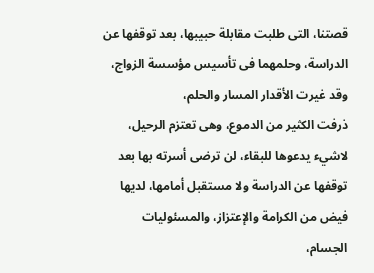قصتنا، التى طلبت مقابلة حبيبها، بعد توقفها عن الدراسة، وحلمهما فى تأسيس مؤسسة الزواج، وقد غيرت الأقدار المسار والحلم،
ذرفت الكثير من الدموع، وهى تعتزم الرحيل، لاشيء يدعوها للبقاء، لن ترضى أسرته بها بعد توقفها عن الدراسة ولا مستقبل أمامها، لديها فيض من الكرامة والإعتزاز، والمسئوليات الجسام،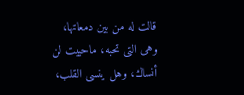قالت له من بين دمعاتها، وهى التى تحبه، ماحييت لن أنساك، وهل ينسى القلب،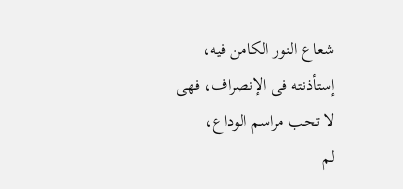شعاع النور الكامن فيه، إستأذنته فى الإنصراف، فهى لا تحب مراسم الوداع،
لم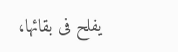يفلح فى بقائها،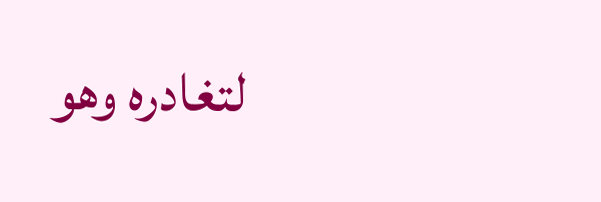لتغادره وهو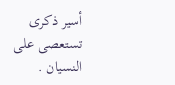أسير ذكرى تستعصى على النسيان .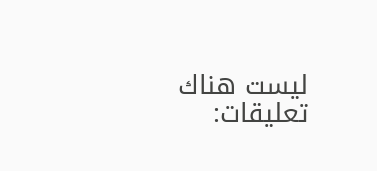ليست هناك تعليقات: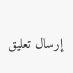إرسال تعليق